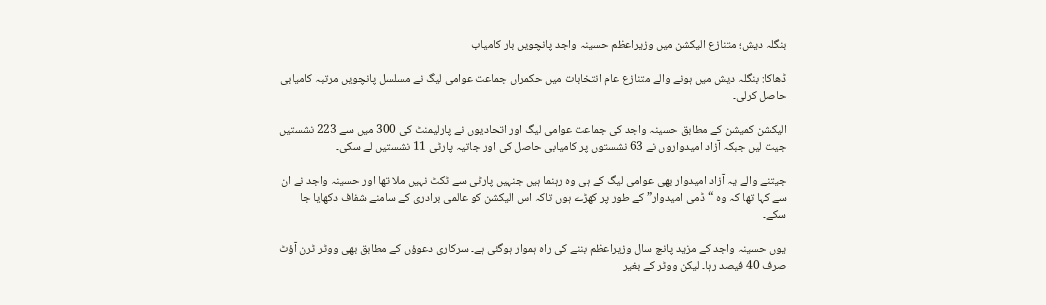بنگلہ دیش؛ متنازع الیکشن میں وزیراعظم حسینہ واجد پانچویں بار کامیاب

ڈھاکا: بنگلہ دیش میں ہونے والے متنازع عام انتخابات میں حکمراں جماعت عوامی لیگ نے مسلسل پانچویں مرتبہ کامیابی حاصل کرلی۔

الیکشن کمیشن کے مطابق حسینہ واجد کی جماعت عوامی لیگ اور اتحادیوں نے پارلیمنٹ کی 300 میں سے 223 نشستیں جیت لیں جبکہ آزاد امیدواروں نے 63 نشستوں پر کامیابی حاصل کی اور جاتیہ پارٹی 11 نشستیں لے سکی۔

جیتنے والے یہ آزاد امیدوار بھی عوامی لیگ کے ہی وہ رہنما ہیں جنہیں پارٹی سے ٹکٹ نہیں ملا تھا اور حسینہ واجد نے ان سے کہا تھا کہ وہ “ڈمی امیدوار” کے طور پر کھڑے ہوں تاکہ اس الیکشن کو عالمی برادری کے سامنے شفاف دکھایا جا سکے۔

یوں حسینہ واجد کے مزید پانچ سال وزیراعظم بننے کی راہ ہموار ہوگئی ہے۔ سرکاری دعوؤں کے مطابق بھی ووٹر ٹرن آؤٹ صرف 40 فیصد رہا۔ لیکن ووٹر کے بغیر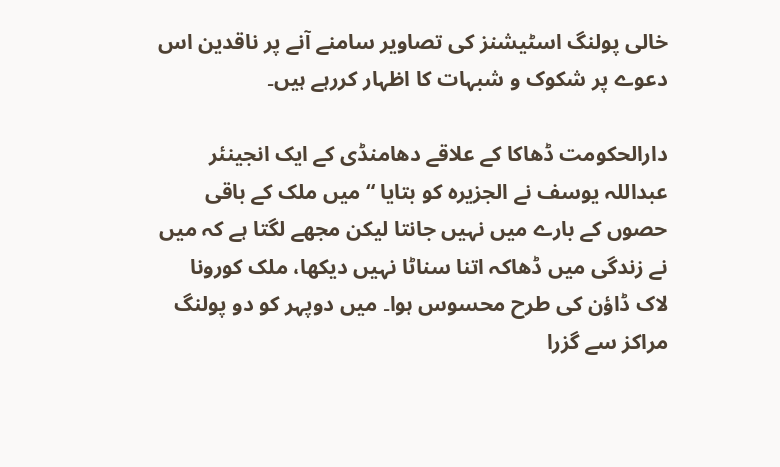خالی پولنگ اسٹیشنز کی تصاویر سامنے آنے پر ناقدین اس دعوے پر شکوک و شبہات کا اظہار کررہے ہیں۔

دارالحکومت ڈھاکا کے علاقے دھامنڈی کے ایک انجینئر عبداللہ یوسف نے الجزیرہ کو بتایا “میں ملک کے باقی حصوں کے بارے میں نہیں جانتا لیکن مجھے لگتا ہے کہ میں نے زندگی میں ڈھاکہ اتنا سناٹا نہیں دیکھا، ملک کورونا لاک ڈاؤن کی طرح محسوس ہوا۔ میں دوپہر کو دو پولنگ مراکز سے گزرا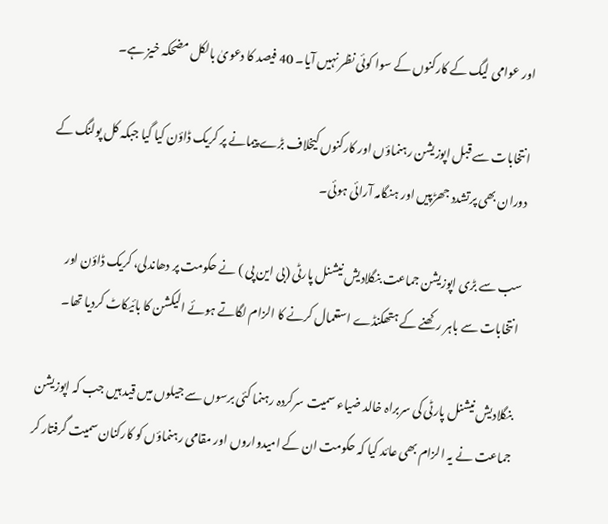اور عوامی لیگ کے کارکنوں کے سوا کوئی نظر نہیں آیا۔ 40 فیصد کا دعویٰ بالکل مضحکہ خیز ہے۔

انتخابات سے قبل اپوزیشن رہنماؤں اور کارکنوں کیخلاف بڑے پیمانے پر کریک ڈاؤن کیا گیا جبکہ کل پولنگ کے دوران بھی پرتشدد جھڑپیں اور ہنگامہ آرائی ہوئی۔

سب سے بڑی اپوزیشن جماعت بنگلادیش نیشنل پارٹی (بی این پی ) نے حکومت پر دھاندلی، کریک ڈاؤن اور انتخابات سے باہر رکھنے کے ہتھکنڈے استعمال کرنے کا الزام لگاتے ہوئے الیکشن کا بائیکاٹ کردیا تھا۔

بنگلادیش نیشنل پارٹی کی سربراہ خالد ضیاء سمیت سرکردہ رہنما کئی برسوں سے جیلوں میں قید ہیں جب کہ اپوزیشن جماعت نے یہ الزام بھی عائد کیا کہ حکومت ان کے امیدواروں اور مقامی رہنماؤں کو کارکنان سمیت گرفتار کر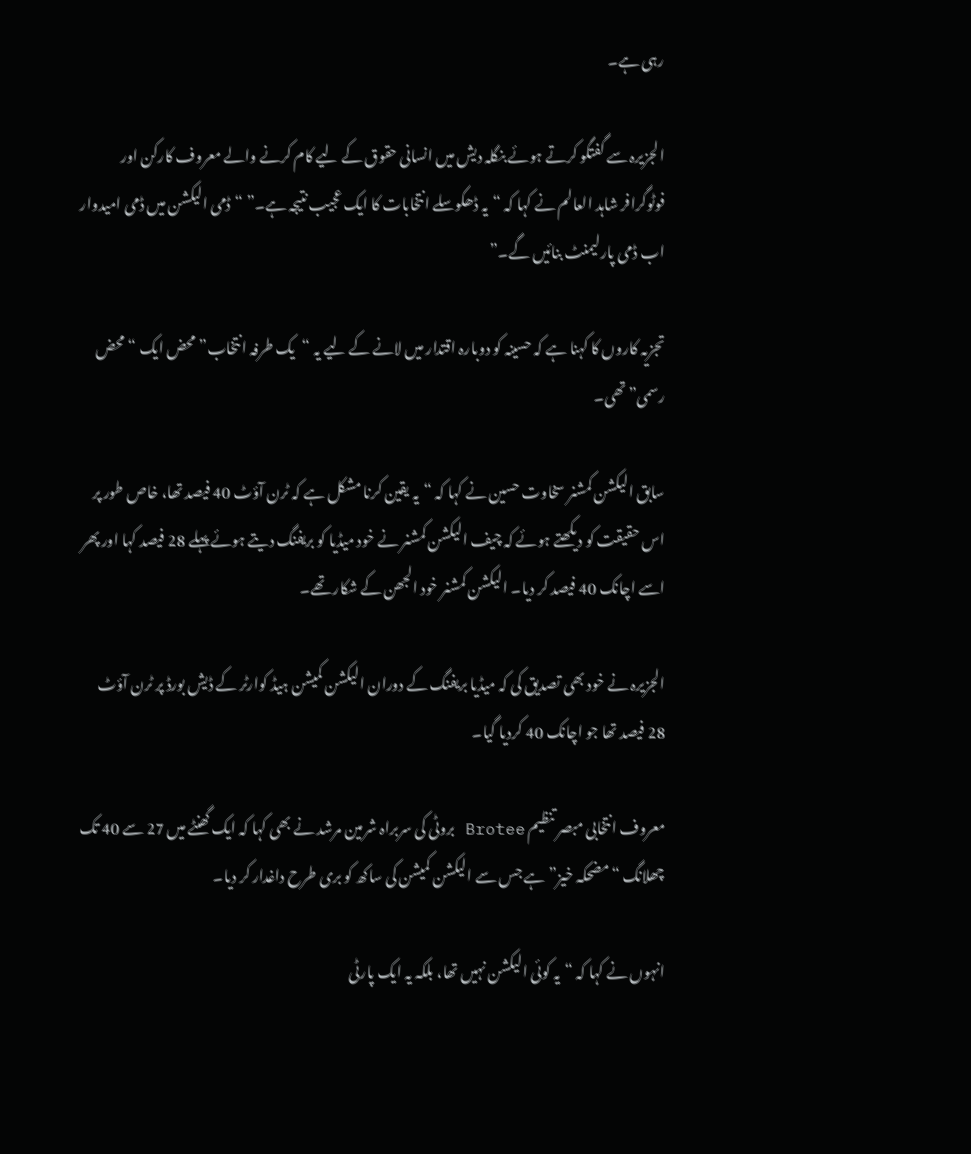رہی ہے۔

الجزیرہ سے گفتگو کرتے ہوئے بنگلہ دیش میں انسانی حقوق کے لیے کام کرنے والے معروف کارکن اور فوٹوگرافر شاہد العالم نے کہا کہ “یہ ڈھکوسلے انتخابات کا ایک عجیب نتیجہ ہے۔” “ڈمی الیکشن میں ڈمی امیدوار اب ڈمی پارلیمنٹ بنائیں گے۔”

تجزیہ کاروں کا کہنا ہے کہ حسینہ کو دوبارہ اقتدار میں لانے کے لیے یہ “یک طرفہ انتخاب” محض ایک “محض رسمی” تھی۔

سابق الیکشن کمشنر سخاوت حسین نے کہا کہ “یہ یقین کرنا مشکل ہے کہ ٹرن آؤٹ 40 فیصد تھا، خاص طور پر اس حقیقت کو دیکھتے ہوئے کہ چیف الیکشن کمشنر نے خود میڈیا کو بریفنگ دیتے ہوئے پہلے 28 فیصد کہا اور پھر اسے اچانک 40 فیصد کر دیا۔ الیکشن کمشنر خود الجھن کے شکار تھے۔

الجزیرہ نے خود بھی تصدیق کی کہ میڈیا بریفنگ کے دوران الیکشن کمیشن ہیڈ کوارٹر کے ڈیش بورڈ پر ٹرن آؤٹ 28 فیصد تھا جو اچانک 40 کردیا گیا۔

معروف انتخابی مبصر تنظیم Brotee بروٹی کی سربراہ شرمین مرشد نے بھی کہا کہ ایک گھنٹے میں 27 سے 40 تک چھلانگ “مضحکہ خیز” ہے جس سے الیکشن کمیشن کی ساکھ کو بری طرح داغدار کر دیا۔

انہوں نے کہا کہ “یہ کوئی الیکشن نہیں تھا، بلکہ یہ ایک پارٹی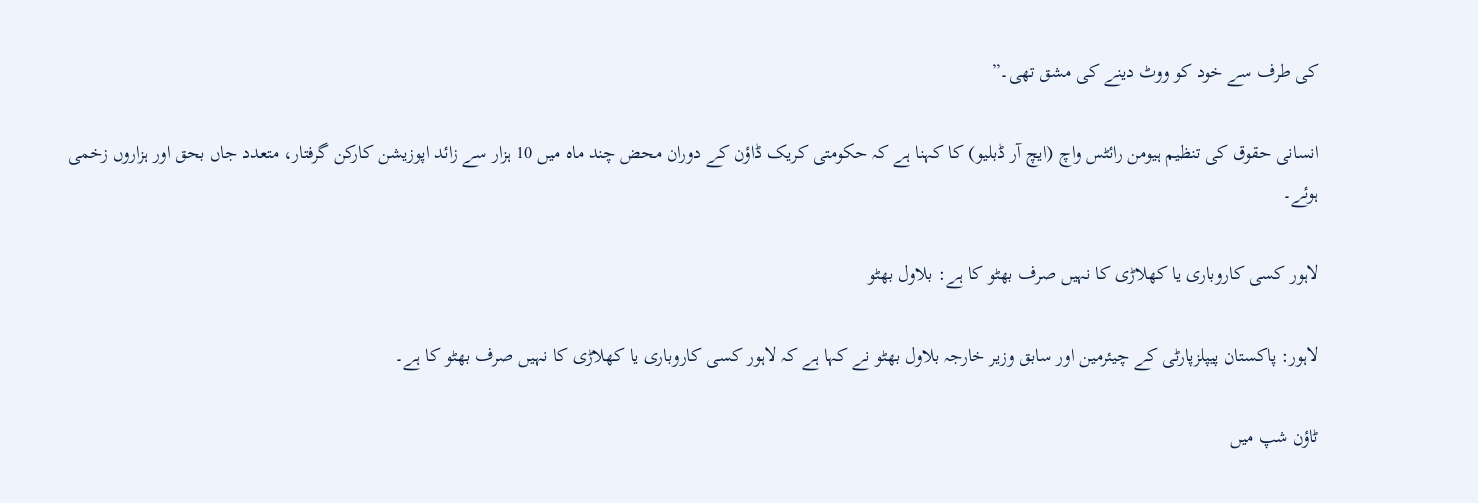کی طرف سے خود کو ووٹ دینے کی مشق تھی۔”

انسانی حقوق کی تنظیم ہیومن رائٹس واچ (ایچ آر ڈبلیو) کا کہنا ہے کہ حکومتی کریک ڈاؤن کے دوران محض چند ماہ میں 10 ہزار سے زائد اپوزیشن کارکن گرفتار، متعدد جاں بحق اور ہزاروں زخمی ہوئے۔

لاہور کسی کاروباری یا کھلاڑی کا نہیں صرف بھٹو کا ہے: بلاول بھٹو

لاہور: پاکستان پیپلزپارٹی کے چیئرمین اور سابق وزیر خارجہ بلاول بھٹو نے کہا ہے کہ لاہور کسی کاروباری یا کھلاڑی کا نہیں صرف بھٹو کا ہے۔

ٹاؤن شپ میں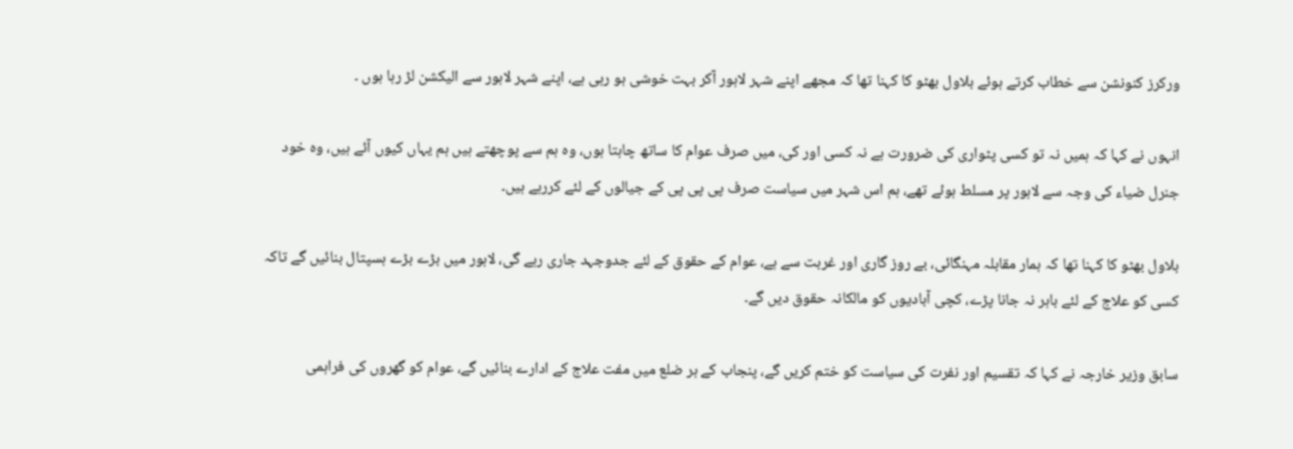ورکرز کنونشن سے خطاب کرتے ہوئے بلاول بھٹو کا کہنا تھا کہ مجھے اپنے شہر لاہور آکر بہت خوشی ہو رہی ہے، اپنے شہر لاہور سے الیکشن لڑ رہا ہوں ۔

انہوں نے کہا کہ ہمیں نہ تو کسی پٹواری کی ضرورت ہے نہ کسی اور کی، میں صرف عوام کا ساتھ چاہتا ہوں، وہ ہم سے پوچھتے ہیں ہم یہاں کیوں آئے ہیں، وہ خود جنرل ضیاء کی وجہ سے لاہور پر مسلط ہوئے تھے، ہم اس شہر میں سیاست صرف پی پی پی کے جیالوں کے لئے کررہے ہیں۔

بلاول بھٹو کا کہنا تھا کہ ہمار مقابلہ مہنگائی، بے روز گاری اور غربت سے ہے، عوام کے حقوق کے لئے جدوجہد جاری رہے گی، لاہور میں بڑے بڑے ہسپتال بنائیں گے تاکہ کسی کو علاج کے لئے باہر نہ جانا پڑے، کچی آبادیوں کو مالکانہ حقوق دیں گے۔

سابق وزیر خارجہ نے کہا کہ تقسیم اور نفرت کی سیاست کو ختم کریں گے، پنجاب کے ہر ضلع میں مفت علاج کے ادارے بنائیں گے، عوام کو گھروں کی فراہمی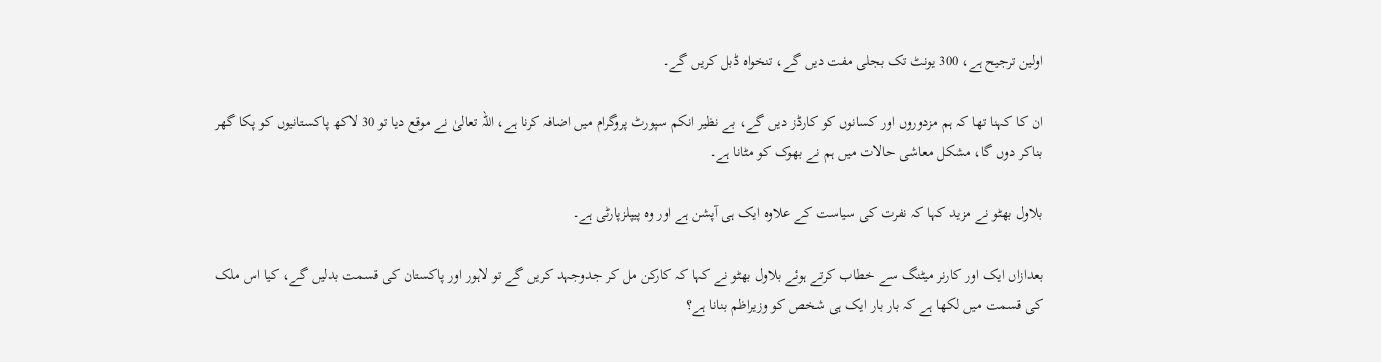اولین ترجیح ہے، 300 یونٹ تک بجلی مفت دیں گے، تنخواہ ڈبل کریں گے۔

ان کا کہنا تھا کہ ہم مزدوروں اور کسانوں کو کارڈز دیں گے، بے نظیر انکم سپورٹ پروگرام میں اضافہ کرنا ہے، اللہ تعالیٰ نے موقع دیا تو 30 لاکھ پاکستانیوں کو پکا گھر بناکر دوں گا، مشکل معاشی حالات میں ہم نے بھوک کو مٹانا ہے۔

بلاول بھٹو نے مزید کہا کہ نفرت کی سیاست کے علاوہ ایک ہی آپشن ہے اور وہ پیپلزپارٹی ہے۔

بعدازاں ایک اور کارنر میٹنگ سے خطاب کرتے ہوئے بلاول بھٹو نے کہا کہ کارکن مل کر جدوجہد کریں گے تو لاہور اور پاکستان کی قسمت بدلیں گے، کیا اس ملک کی قسمت میں لکھا ہے کہ بار بار ایک ہی شخص کو وزیراظم بنانا ہے؟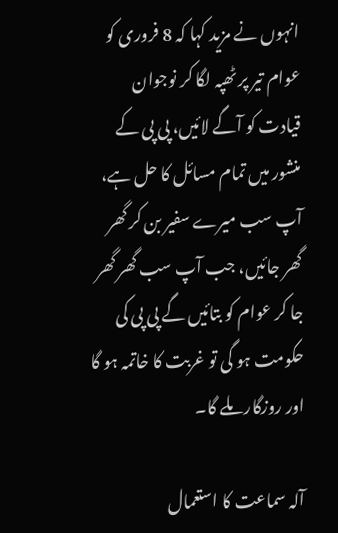انہوں نے مزید کہا کہ 8 فروری کو عوام تیر پر ٹھپہ لگا کر نوجوان قیادت کو آگے لائیں، پی پی کے منشور میں تمام مسائل کا حل ہے، آپ سب میرے سفیر بن کر گھر گھر جائیں، جب آپ سب گھر گھر جا کر عوام کو بتائیں گے پی پی کی حکومت ہو گی تو غربت کا خاتمہ ہو گا اور روزگار ملے گا۔

آلہ سماعت کا استعمال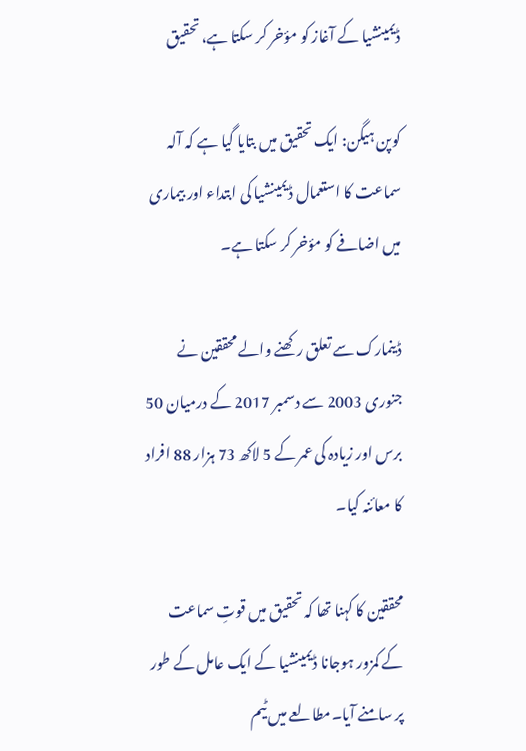ڈیمینشیا کے آغاز کو مؤخر کر سکتا ہے، تحقیق

کوپن ہیگن: ایک تحقیق میں بتایا گیا ہے کہ آلہ سماعت کا استعمال ڈیمینشیا کی ابتداء اور بیماری میں اضافے کو مؤخر کر سکتا ہے۔

ڈینمارک سے تعلق رکھنے والے محققین نے جنوری 2003 سے دسمبر 2017 کے درمیان 50 برس اور زیادہ کی عمر کے 5 لاکھ 73 ہزار 88 افراد کا معائنہ کیا۔

محققین کا کہنا تھا کہ تحقیق میں قوتِ سماعت کے کمزور ہوجانا ڈیمینشیا کے ایک عامل کے طور پر سامنے آیا۔مطالعے میں ٹیم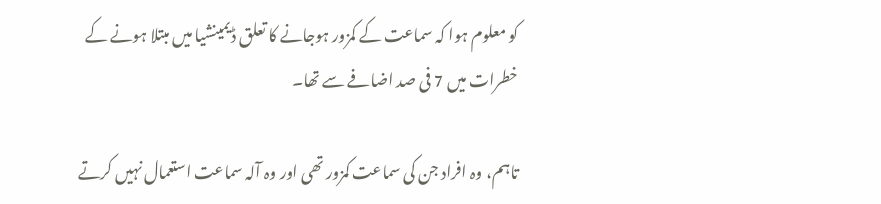کو معلوم ہوا کہ سماعت کے کمزور ہوجانے کا تعلق ڈیمینشیا میں مبتلا ہونے کے خطرات میں 7 فی صد اضافے سے تھا۔

تاہم، وہ افراد جن کی سماعت کمزور تھی اور وہ آلہ سماعت استعمال نہیں کرتے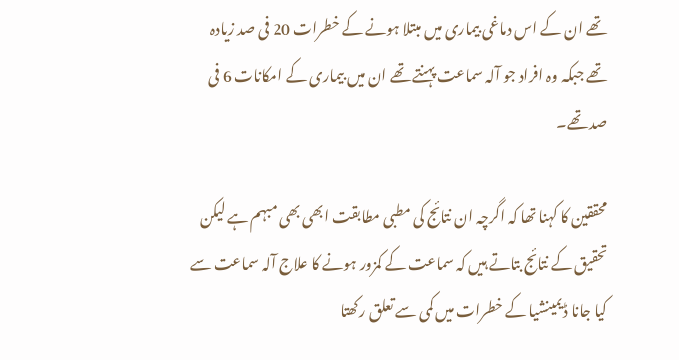تھے ان کے اس دماغی بیماری میں مبتلا ہونے کے خطرات 20 فی صد زیادہ تھے جبکہ وہ افراد جو آلہ سماعت پہنتے تھے ان میں بیماری کے امکانات 6 فی صد تھے۔

محققین کا کہنا تھا کہ اگرچہ ان نتائج کی مطبی مطابقت ابھی بھی مبہم ہے لیکن تحقیق کے نتائج بتاتے ہیں کہ سماعت کے کمزور ہونے کا علاج آلہ سماعت سے کیا جانا ڈیمینشیا کے خطرات میں کمی سے تعلق رکھتا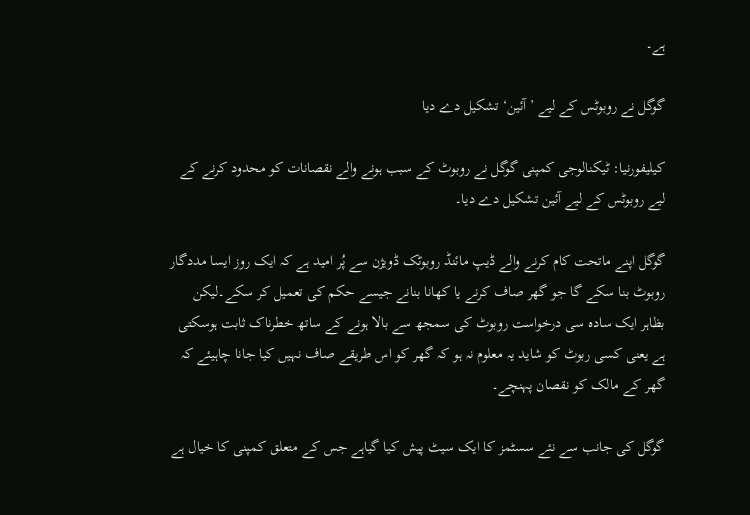ہے۔

گوگل نے روبوٹس کے لیے ’آئین‘ تشکیل دے دیا

کیلیفورنیا: ٹیکنالوجی کمپنی گوگل نے روبوٹ کے سبب ہونے والے نقصانات کو محدود کرنے کے لیے روبوٹس کے لیے آئین تشکیل دے دیا۔

گوگل اپنے ماتحت کام کرنے والے ڈیپ مائنڈ روبوٹک ڈویژن سے پُر امید ہے کہ ایک روز ایسا مددگار روبوٹ بنا سکے گا جو گھر صاف کرنے یا کھانا بنانے جیسے حکم کی تعمیل کر سکے۔لیکن بظاہر ایک سادہ سی درخواست روبوٹ کی سمجھ سے بالا ہونے کے ساتھ خطرناک ثابت ہوسکتی ہے یعنی کسی ربوٹ کو شاید یہ معلوم نہ ہو کہ گھر کو اس طریقے صاف نہیں کیا جانا چاہیئے کہ گھر کے مالک کو نقصان پہنچے۔

گوگل کی جانب سے نئے سسٹمز کا ایک سیٹ پیش کیا گیاہے جس کے متعلق کمپنی کا خیال ہے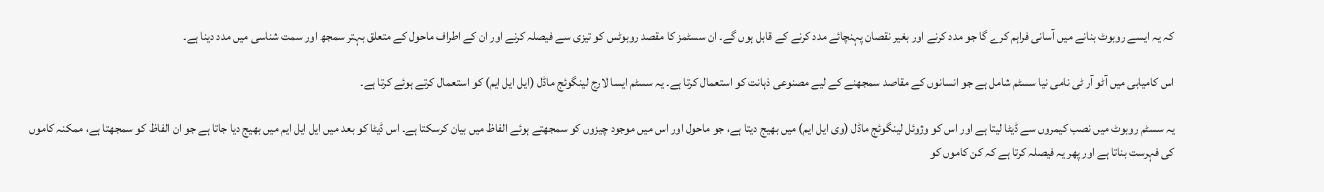کہ یہ ایسے روبوٹ بنانے میں آسانی فراہم کرے گا جو مدد کرنے اور بغیر نقصان پہنچائے مدد کرنے کے قابل ہوں گے۔ ان سسٹمز کا مقصد روبوٹس کو تیزی سے فیصلہ کرنے اور ان کے اطراف ماحول کے متعلق بہتر سمجھ اور سمت شناسی میں مدد دینا ہے۔

اس کامیابی میں آٹو آر ٹی نامی نیا سسٹم شامل ہے جو انسانوں کے مقاصد سمجھنے کے لیے مصنوعی ذہانت کو استعمال کرتا ہے۔ یہ سسٹم ایسا لارج لینگوئج ماڈل (ایل ایل ایم) کو استعمال کرتے ہوئے کرتا ہے۔

یہ سسٹم روبوٹ میں نصب کیمروں سے ڈیٹا لیتا ہے اور اس کو وژوئل لینگوئج ماڈل (وی ایل ایم) میں بھیج دیتا ہے، جو ماحول اور اس میں موجود چیزوں کو سمجھتے ہوئے الفاظ میں بیان کرسکتا ہے۔ اس ڈیٹا کو بعد میں ایل ایل ایم میں بھیج دیا جاتا ہے جو ان الفاظ کو سمجھتا ہے، ممکنہ کاموں کی فہرست بناتا ہے اور پھر یہ فیصلہ کرتا ہے کہ کن کاموں کو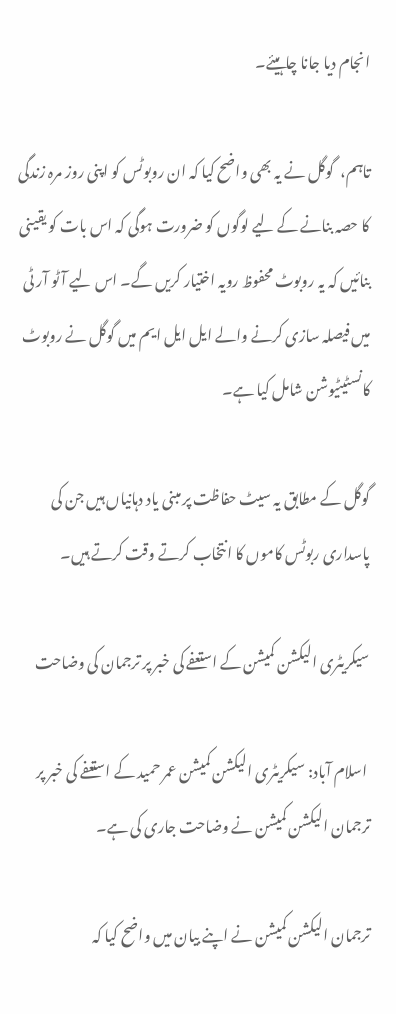انجام دیا جانا چاہیئے۔

تاہم،  گوگل نے یہ بھی واضح کیا کہ ان روبوٹس کو اپنی روز مرہ زندگی کا حصہ بنانے کے لیے لوگوں کو ضرورت ہوگی کہ اس بات کو یقینی بنائیں کہ یہ روبوٹ محفوظ رویہ اختیار کریں گے۔ اس لیے آٹو آر ٹی میں فیصلہ سازی کرنے والے ایل ایل ایم میں گوگل نے روبوٹ کانسٹیٹیوشن شامل کیا ہے۔

گوگل کے مطابق یہ سیٹ حفاظت پر مبنی یاد دہانیاں ہیں جن کی پاسداری ربوٹس کاموں کا انتخاب کرتے وقت کرتے ہیں۔

سیکریٹری الیکشن کمیشن کے استعفے کی خبر پر ترجمان کی وضاحت

 اسلام آباد: سیکریٹری الیکشن کمیشن عمر حمید کے استعفے کی خبر پر ترجمان الیکشن کمیشن نے وضاحت جاری کی ہے۔

ترجمان الیکشن کمیشن نے اپنے بیان میں واضح کیا کہ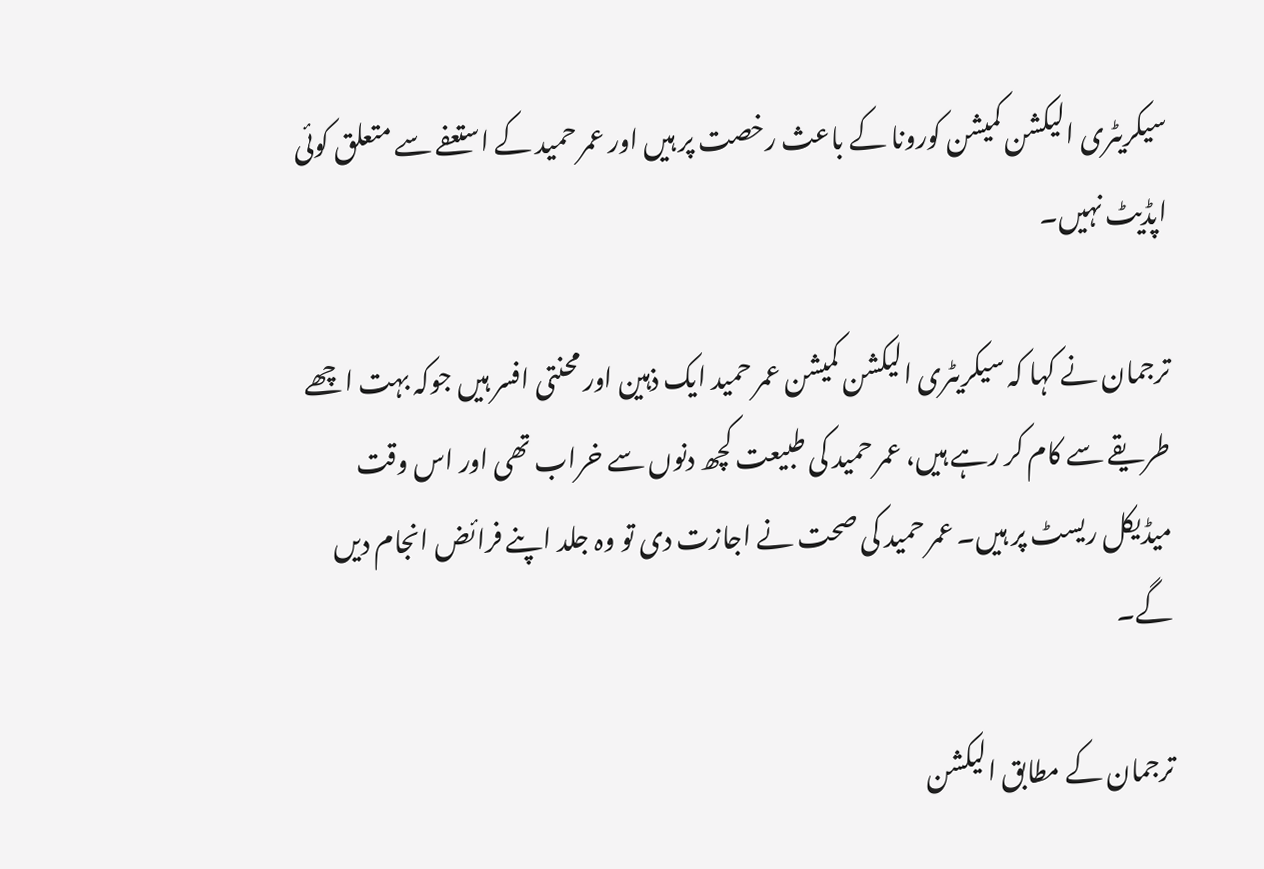سیکریٹری الیکشن کمیشن کورونا کے باعث رخصت پر ہیں اور عمر حمید کے استعفے سے متعلق کوئی اپڈیٹ نہیں۔

ترجمان نے کہا کہ سیکریٹری الیکشن کمیشن عمر حمید ایک ذہین اور محنتی افسر ہیں جوکہ بہت اچھے طریقے سے کام کر رہے ہیں، عمر حمید کی طبیعت کچھ دنوں سے خراب تھی اور اس وقت میڈیکل ریسٹ پر ہیں۔ عمر حمید کی صحت نے اجازت دی تو وہ جلد اپنے فرائض انجام دیں گے۔

ترجمان کے مطابق الیکشن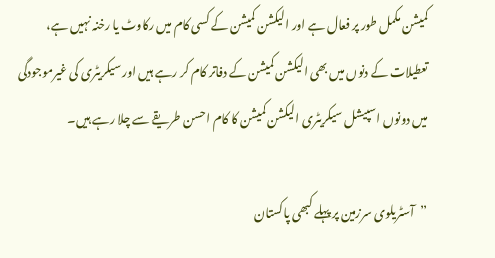کمیشن مکمل طور پر فعال ہے اور الیکشن کمیشن کے کسی کام میں رکاوٹ یا رخنہ نہیں ہے، تعطیلات کے دنوں میں بھی الیکشن کمیشن کے دفاتر کام کر رہے ہیں اور سیکریٹری کی غیرموجودگی میں دونوں اسپیشل سیکریٹری الیکشن کمیشن کا کام احسن طریقے سے چلا رہے ہیں۔

’’آسٹریلوی سرزمین پر پہلے کبھی پاکستان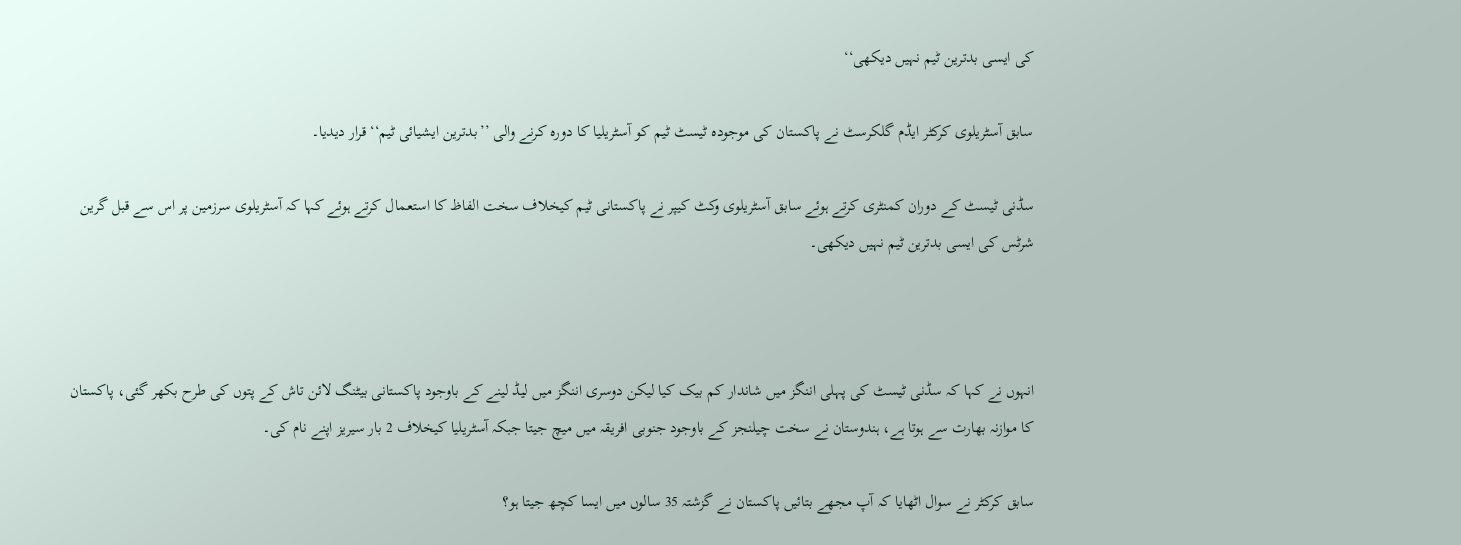کی ایسی بدترین ٹیم نہیں دیکھی‘‘

سابق آسٹریلوی کرکٹر ایڈم گلکرسٹ نے پاکستان کی موجودہ ٹیسٹ ٹیم کو آسٹریلیا کا دورہ کرنے والی ’’بدترین ایشیائی ٹیم‘‘ قرار دیدیا۔

سڈنی ٹیسٹ کے دوران کمنٹری کرتے ہوئے سابق آسٹریلوی وکٹ کیپر نے پاکستانی ٹیم کیخلاف سخت الفاظ کا استعمال کرتے ہوئے کہا کہ آسٹریلوی سرزمین پر اس سے قبل گرین شرٹس کی ایسی بدترین ٹیم نہیں دیکھی۔



انہوں نے کہا کہ سڈنی ٹیسٹ کی پہلی اننگز میں شاندار کم بیک کیا لیکن دوسری اننگز میں لیڈ لینے کے باوجود پاکستانی بیٹنگ لائن تاش کے پتوں کی طرح بکھر گئی، پاکستان کا موازنہ بھارت سے ہوتا ہے، ہندوستان نے سخت چیلنجز کے باوجود جنوبی افریقہ میں میچ جیتا جبکہ آسٹریلیا کیخلاف 2 بار سیریز اپنے نام کی۔

سابق کرکٹر نے سوال اٹھایا کہ آپ مجھے بتائیں پاکستان نے گزشتہ 35 سالوں میں ایسا کچھ جیتا ہو؟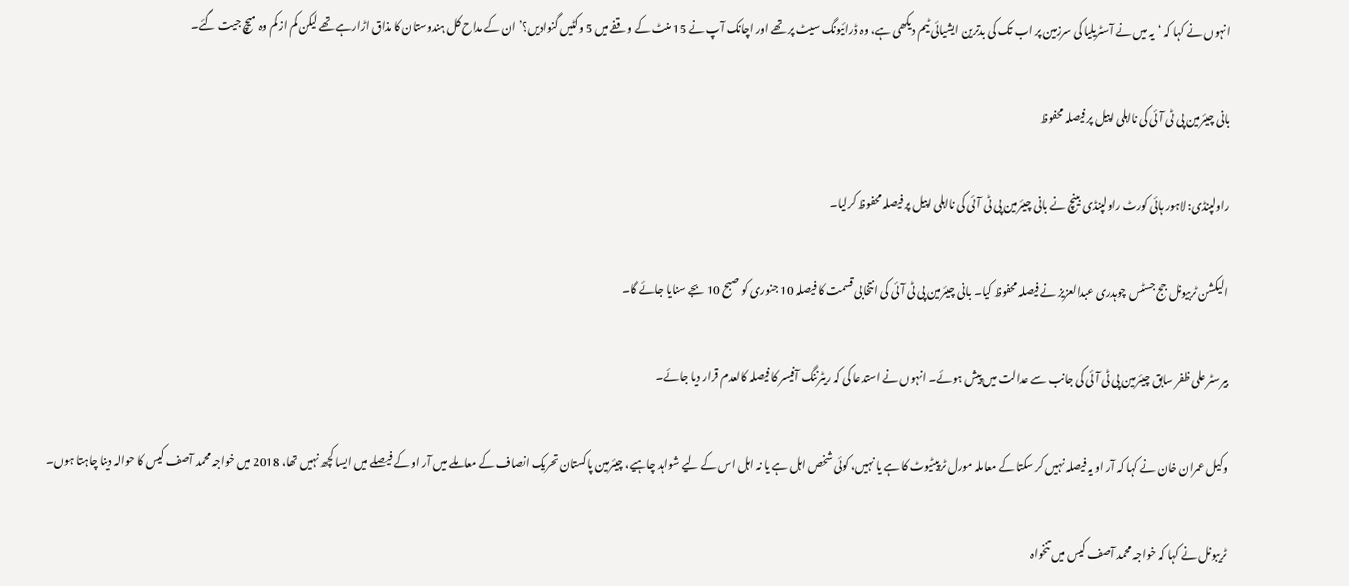انہوں نے کہا کہ ‘یہ میں نے آسٹریلیا کی سرزمین پر اب تک کی بدترین ایشیائی ٹیم دیکھی ہے، وہ ڈرائیونگ سیٹ پر تھے اور اچانک آپ نے 15 منٹ کے وقفے میں 5 وکٹیں گنوادیں؟’ ان کے مداح کل ہندوستان کا مذاق اڑارہے تھے لیکن کم از کم وہ میچ جیت گئے۔

بانی چیئرمین پی ٹی آئی کی نااہلی اپیل پر فیصلہ محفوظ

راولپنڈی: لاہور ہائی کورٹ راولپنڈی بینچ نے بانی چیئرمین پی ٹی آئی کی نااہلی اپیل پر فیصلہ محفوظ کرلیا۔

الیکشن ٹربیونل جج جسٹس چوہدری عبدالعزیز نے فیصلہ محفوظ کیا۔ بانی چیئرمین پی ٹی آئی کی انتخابی قسمت کا فیصلہ 10 جنوری کو صبح 10 بجے سنایا جائے گا۔

بیرسٹر علی ظفر سابق چیئرمین پی ٹی آئی کی جانب سے عدالت میں پیش ہوئے۔ انہوں نے استدعا کی کہ ریٹرننگ آفیسر کا فیصلہ کالعدم قرار دیا جائے۔

وکیل عمران خان نے کہا کہ آر او یہ فیصلہ نہیں کر سکتا کے معاملہ مورل ٹرپیٹیوٹ کا ہے یا نہیں، کوئی شخص اہل ہے یا نہ اہل اس کے لیے شواہد چاہیے، چیئرمین پاکستان تحریک انصاف کے معاملے میں آر او کے فیصلے میں ایسا کچھ نہیں تھا، 2018 میں خواجہ محمد آصف کیس کا حوالہ دینا چاہتا ہوں۔

ٹریبونل نے کہا کہ خواجہ محمد آصف کیس میں تنخواہ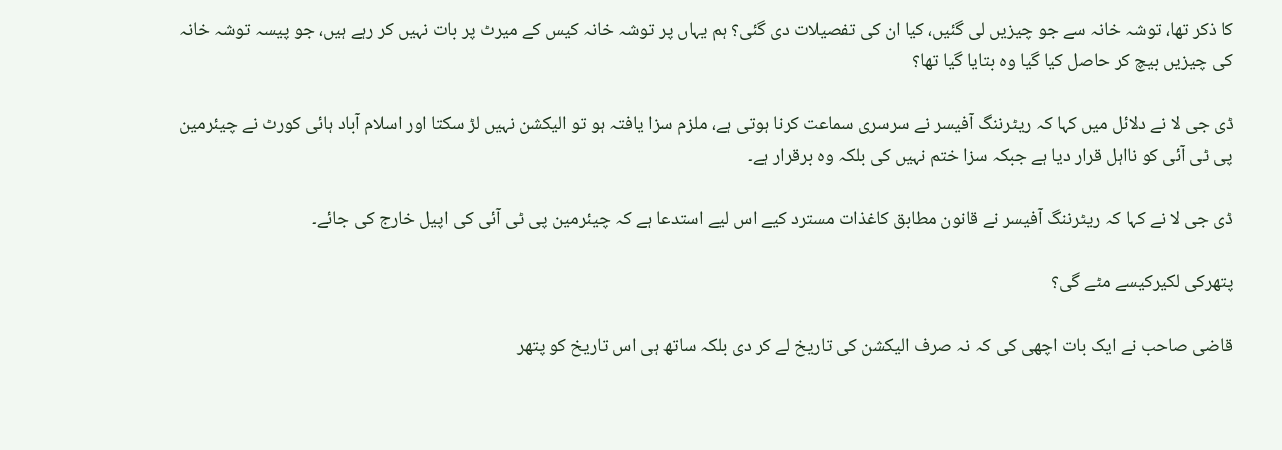کا ذکر تھا، توشہ خانہ سے جو چیزیں لی گئیں، کیا ان کی تفصیلات دی گئی؟ ہم یہاں پر توشہ خانہ کیس کے میرٹ پر بات نہیں کر رہے ہیں، جو پیسہ توشہ خانہ کی چیزیں بیچ کر حاصل کیا گیا وہ بتایا گیا تھا؟

ڈی جی لا نے دلائل میں کہا کہ ریٹرننگ آفیسر نے سرسری سماعت کرنا ہوتی ہے، ملزم سزا یافتہ ہو تو الیکشن نہیں لڑ سکتا اور اسلام آباد ہائی کورٹ نے چیئرمین پی ٹی آئی کو نااہل قرار دیا ہے جبکہ سزا ختم نہیں کی بلکہ وہ برقرار ہے۔

ڈی جی لا نے کہا کہ ریٹرننگ آفیسر نے قانون مطابق کاغذات مسترد کیے اس لیے استدعا ہے کہ چیئرمین پی ٹی آئی کی اپیل خارج کی جائے۔

پتھرکی لکیرکیسے مٹے گی؟

قاضی صاحب نے ایک بات اچھی کی کہ نہ صرف الیکشن کی تاریخ لے کر دی بلکہ ساتھ ہی اس تاریخ کو پتھر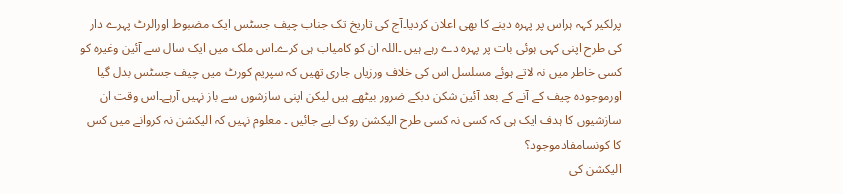پرلکیر کہہ ہراس پر پہرہ دینے کا بھی اعلان کردیا۔آج کی تاریخ تک جناب چیف جسٹس ایک مضبوط اورالرٹ پہرے دار کی طرح اپنی کہی ہوئی بات پر پہرہ دے رہے ہیں ۔اللہ ان کو کامیاب ہی کرے۔اس ملک میں ایک سال سے آئین وغیرہ کو کسی خاطر میں نہ لاتے ہوئے مسلسل اس کی خلاف ورزیاں جاری تھیں کہ سپریم کورٹ میں چیف جسٹس بدل گیا اورموجودہ چیف کے آنے کے بعد آئین شکن دبکے ضرور بیٹھے ہیں لیکن اپنی سازشوں سے باز نہیں آرہے۔اس وقت ان سازشیوں کا ہدف ایک ہی کہ کسی نہ کسی طرح الیکشن روک لیے جائیں ۔ معلوم نہیں کہ الیکشن نہ کروانے میں کس کا کونسامفادموجود؟
الیکشن کی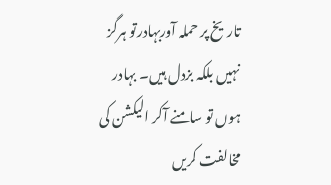تاریخ پر حملہ آوربہادرتو ہرگز نہیں بلکہ بزدل ہیں۔ بہادر ہوں تو سامنے آکر الیکشن کی مخالفت کریں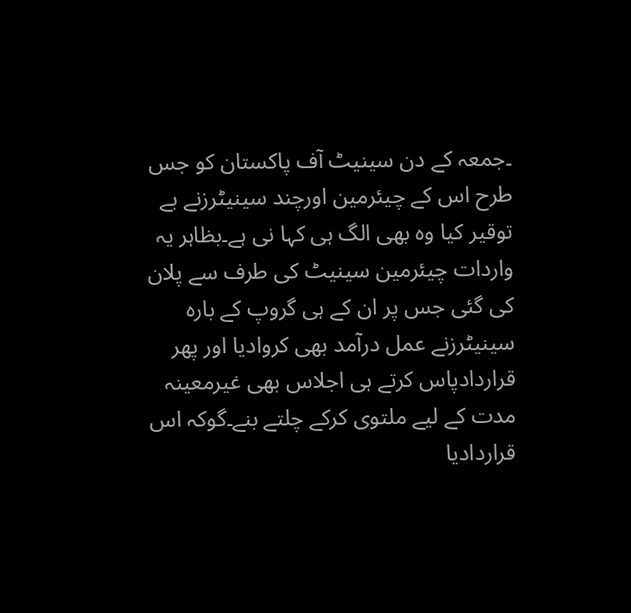۔جمعہ کے دن سینیٹ آف پاکستان کو جس طرح اس کے چیئرمین اورچند سینیٹرزنے بے توقیر کیا وہ بھی الگ ہی کہا نی ہے۔بظاہر یہ واردات چیئرمین سینیٹ کی طرف سے پلان کی گئی جس پر ان کے ہی گروپ کے بارہ سینیٹرزنے عمل درآمد بھی کروادیا اور پھر قراردادپاس کرتے ہی اجلاس بھی غیرمعینہ مدت کے لیے ملتوی کرکے چلتے بنے۔گوکہ اس قراردادیا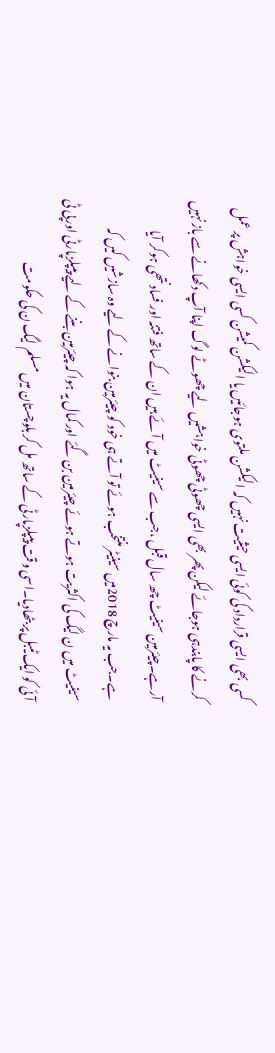کسی بھی ایسی قرارداد کی کوئی ایسی حیثیت نہیں کہ الیکشن ملتوی ہوجائیں یا الیکشن کمیشن کسی ایسی خواہش پر عمل کرنے کا پابندہی ہوجائے لیکن پھر بھی ایسی چھوٹی چھوٹی خواہشیں لیے چھوٹے لوگ اپنا آپ دکھانے سے باز نہیں آرہے۔چیئرمین سینیٹ چھ سال قبل ،جب سے سینیٹ میں آئے ہیں ان کے ساتھ فتنہ اور فساد نتھی ہوکر آیا ہے۔جب یہ مارچ 2018میں سینیٹر منتخب ہوئے تو آتے ہی خود کو چیئرمین بنوانے کے لیے وہ سازشیں کیں کہ سینیٹ میں ن لیگ کی اکثریت ہوتے ہوئے چیئرمین بن گئے اور کمال یہ ہوا کہ چیئرمین بننے کے لیے پیپلزپارٹی اورپی ٹی آئی کو ایک ٹیبل پر بٹھادیا۔اسی وقت پیپلزپارٹی کے ساتھ مل کر بلوچستان میں مسلم لیگ ن کی حکومت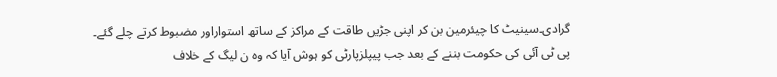گرادی۔سینیٹ کا چیئرمین بن کر اپنی جڑیں طاقت کے مراکز کے ساتھ استواراور مضبوط کرتے چلے گئے۔
پی ٹی آئی کی حکومت بننے کے بعد جب پیپلزپارٹی کو ہوش آیا کہ وہ ن لیگ کے خلاف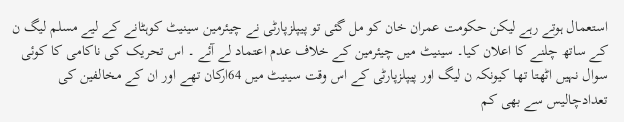استعمال ہوتے رہے لیکن حکومت عمران خان کو مل گئی تو پیپلزپارٹی نے چیئرمین سینیٹ کوہٹانے کے لیے مسلم لیگ ن کے ساتھ چلنے کا اعلان کیا۔ سینیٹ میں چیئرمین کے خلاف عدم اعتماد لے آئے ۔ اس تحریک کی ناکامی کا کوئی سوال نہیں اٹھتا تھا کیونکہ ن لیگ اور پیپلزپارٹی کے اس وقت سینیٹ میں 64ارکان تھے اور ان کے مخالفین کی تعدادچالیس سے بھی کم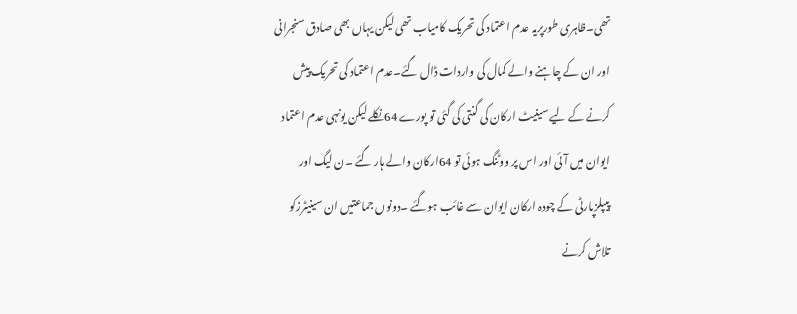تھی۔ظاہری طورپریہ عدم اعتماد کی تحریک کامیاب تھی لیکن یہاں بھی صادق سنجرانی اور ان کے چاہنے والے کمال کی واردات ڈال گئے۔عدم اعتماد کی تحریک پیش کرنے کے لیے سینیٹ ارکان کی گنتی کی گئی تو پورے 64نکلے لیکن یونہی عدم اعتماد ایوان میں آئی اور اس پر ووٹنگ ہوئی تو 64ارکان والے ہار گئے ۔ن لیگ اور پیپلزپارٹی کے چودہ ارکان ایوان سے غائب ہوگئے ۔دونوں جماعتیں ان سینیٹرزکو تلاش کرنے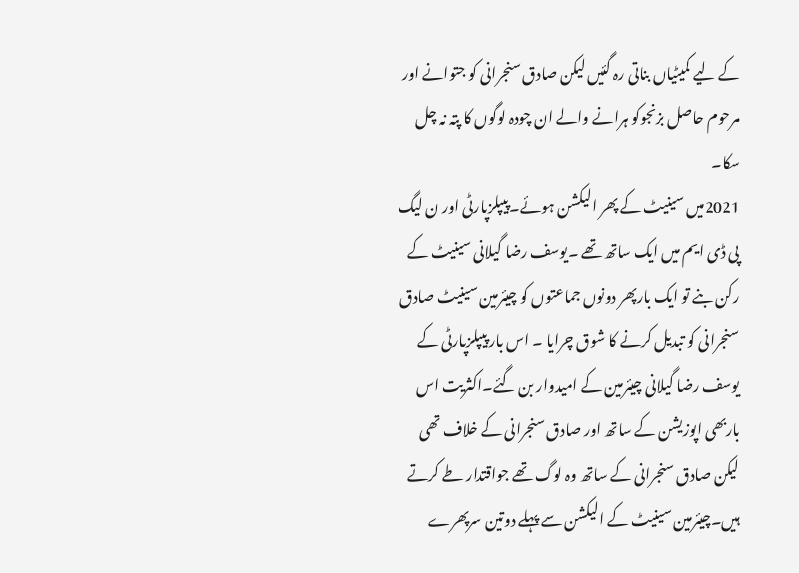کے لیے کمیٹیاں بناتی رہ گئیں لیکن صادق سنجرانی کو جتوانے اور مرحوم حاصل بزنجوکو ہرانے والے ان چودہ لوگوں کا پتہ نہ چل سکا۔
2021میں سینیٹ کے پھر الیکشن ہوئے۔پیپلزپارٹی اور ن لیگ پی ڈی ایم میں ایک ساتھ تھے ۔یوسف رضا گیلانی سینیٹ کے رکن بنے تو ایک بارپھر دونوں جماعتوں کو چیئرمین سینیٹ صادق سنجرانی کو تبدیل کرنے کا شوق چرایا ۔ اس بار پیپلزپارٹی کے یوسف رضا گیلانی چیئرمین کے امیدوار بن گئے۔اکثریت اس باربھی اپوزیشن کے ساتھ اور صادق سنجرانی کے خلاف تھی لیکن صادق سنجرانی کے ساتھ وہ لوگ تھے جواقتدار طے کرتے ہیں۔چیئرمین سینیٹ کے الیکشن سے پہلے دوتین سرپھرے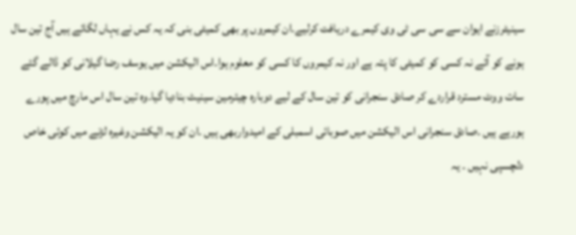سینیٹرزنے ایوان سے سی سی ٹی وی کیمرے دریافت کرلیے۔ان کیمروں پر بھی کمیٹی بنی کہ یہ کس نے یہاں لگائے ہیں آج تین سال ہونے کو آئے نہ کسی کو کمیٹی کا پتہ ہے اور نہ کیمروں کا کسی کو معلوم ہوا۔اس الیکشن میں یوسف رضا گیلانی کو ڈالے گئے سات ووٹ مسترد قراردے کر صادق سنجرانی کو تین سال کے لیے دوبارہ چیئرمین سینیٹ بنادیا گیا۔وہ تین سال اس مارچ میں پورے ہورہے ہیں ۔صادق سنجرانی اس الیکشن میں صوبائی اسمبلی کے امیدواربھی ہیں ۔ان کو یہ الیکشن وغیرہ لڑنے میں کوئی خاص دلچسپی نہیں ۔ یہ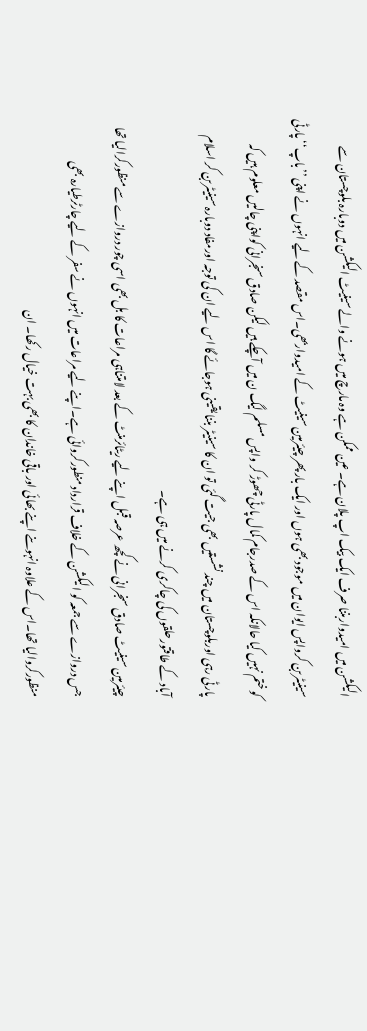الیکشن میں امیدواربننا صرف ایک بیک اپ پلان ہے۔ عین ممکن ہے وہ مارچ میں ہونے والے سینیٹ الیکشن میں دوبارہ بلوچستان سے سینیٹربن کرواپس ایوان میں موجود بھی ہوں اور ایک بار پھر چیئرمین سینیٹ کے امیدواربھی۔اس مقصد کے لیے انہوں نے اپنی ’’باپ‘‘پارٹی کو ختم نہیں کیا حالانکہ اس کے صدرجام کمال پارٹی چھوڑ کر واپس مسلم لیگ ن میں آچکے ہیں لیکن صادق سنجرانی کواپنی چالیں معلوم ہیں کہ پارٹی رہی اوربلوچستان میں چند نشستیں بھی جیت گئی تو ان کا سینیٹر بننا یقینی ہوجائے گا اس لیے ان کی توجہ اورمفاد دوبارہ سینیٹربن کر اسلام آباد کے طاقتورحلقوں کی چاکری کرنے میں ہی ہے۔
چیئرمین سینیٹ صادق سنجرانی نے کچھ عرصہ قبل اپنے لیے ریٹائرمنٹ کے بعد لامتناہی مراعات کا بل بھی اسی چور دروازے سے منظورکرالیا تھا جس دروازے سے جمعہ کو الیکشن کے خلاف قرارداد منطورکروائی ہے۔اپنے لیے مراعات میں انہوں نے سفر کے لیے چارٹرطیارہ بھی منظورکروالیا تھا۔اس کے علاوہ انہوںنے اپنے بھائی اور باقی خاندان کا بھی بہت خیال رکھا۔ ان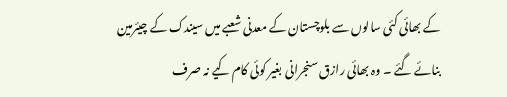کے بھائی کئی سالوں سے بلوچستان کے معدنی شعبے میں سیندک کے چیئرمین بنائے گئے ۔ وہ بھائی رازق سنجرانی بغیر کوئی کام کیے نہ صرف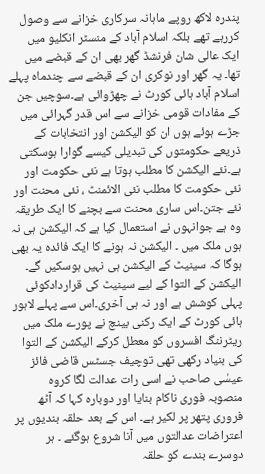پندرہ لاکھ روپے ماہانہ سرکاری خزانے سے وصول کررہے تھے بلکہ اسلام آباد کے منسٹر انکلیو میں ایک عالی شان فرنشڈ گھر بھی ان کے قبضے میں تھا۔ یہ گھر اور نوکری ان کے قبضے سے چندماہ پہلے اسلام آباد ہائی کورٹ نے چھڑوائی ہے۔سوچیں جن کے مفادات قومی خزانے سے اس قدر گہرائی میں جڑے ہوئے ہوں ان کو الیکشن اور انتخابات کے ذریعے حکومتوں کی تبدیلی کیسے گوارا ہوسکتی ہے۔نئے الیکشن کا مطلب ہوتا ہے نئی حکومت اور نئی حکومت کا مطلب نئی الائمنٹ ، نئی محنت اور نئے جتن۔اس ساری محنت سے بچنے کا ایک طریقہ وہ ہے جوانہوں نے استعمال کیا ہے کہ الیکشن ہی نہ ہوں ملک میں ۔ الیکشن نہ ہونے کا ایک فائدہ یہ بھی ہوگا کہ سینیٹ کے الیکشن ہی نہیں ہوسکیں گے۔
الیکشن کے التوا کے لیے سینیٹ کی قراردادکوئی پہلی کوشش ہے اور نہ ہی آخری۔اس سے پہلے لاہور ہائی کورٹ کے ایک رکنی بینچ نے پورے ملک میں ریٹرننگ افسروں کو معطل کرکے الیکشن کے التوا کی بنیاد رکھی تھی توچیف جسٹس قاضی فائز عیسٰی صاحب نے اسی رات عدالت لگا کروہ منصوبہ فوری ناکام بنایا اور دوبارہ کہا کہ آٹھ فروری پتھر پر لکیر ہے۔ اس کے بعد حلقہ بندیوں پر اعتراضات عدالتوں میں آنا شروع ہوگئے ۔ ہر دوسرے بندے کو حلقہ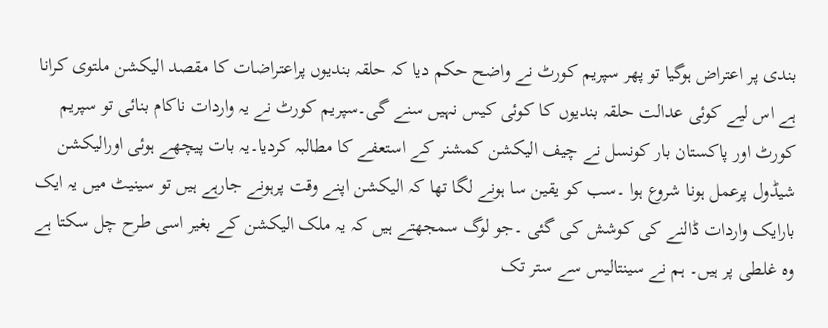بندی پر اعتراض ہوگیا تو پھر سپریم کورٹ نے واضح حکم دیا کہ حلقہ بندیوں پراعتراضات کا مقصد الیکشن ملتوی کرانا ہے اس لیے کوئی عدالت حلقہ بندیوں کا کوئی کیس نہیں سنے گی۔سپریم کورٹ نے یہ واردات ناکام بنائی تو سپریم کورٹ اور پاکستان بار کونسل نے چیف الیکشن کمشنر کے استعفے کا مطالبہ کردیا۔یہ بات پیچھے ہوئی اورالیکشن شیڈول پرعمل ہونا شروع ہوا ۔سب کو یقین سا ہونے لگا تھا کہ الیکشن اپنے وقت پرہونے جارہے ہیں تو سینیٹ میں یہ ایک بارایک واردات ڈالنے کی کوشش کی گئی ۔جو لوگ سمجھتے ہیں کہ یہ ملک الیکشن کے بغیر اسی طرح چل سکتا ہے وہ غلطی پر ہیں۔ ہم نے سینتالیس سے ستر تک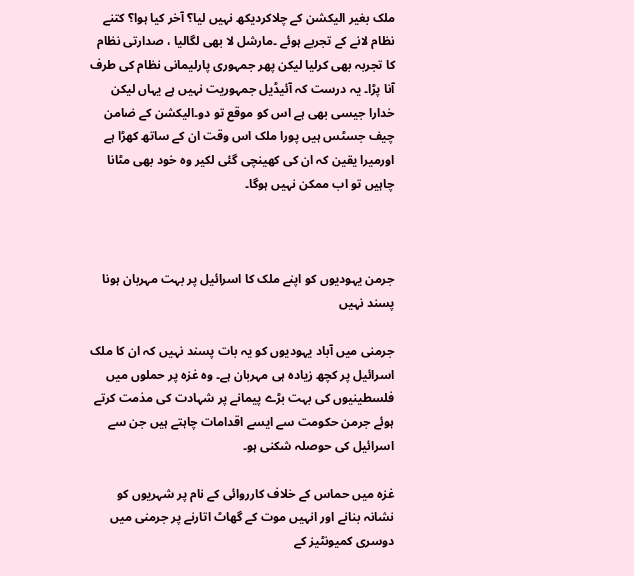ملک بغیر الیکشن کے چلاکردیکھ نہیں لیا؟ آخر کیا ہوا؟ کتنے نظام لانے کے تجربے ہوئے ۔مارشل لا بھی لگالیا ، صدارتی نظام کا تجربہ بھی کرلیا لیکن پھر جمہوری پارلیمانی نظام کی طرف آنا پڑا۔ یہ درست کہ آئیڈیل جمہوریت نہیں ہے یہاں لیکن خدارا جیسی بھی ہے اس کو موقع تو دو۔الیکشن کے ضامن چیف جسٹس ہیں پورا ملک اس وقت ان کے ساتھ کھڑا ہے اورمیرا یقین کہ ان کی کھینچی گئی لکیر وہ خود بھی مٹانا چاہیں تو اب ممکن نہیں ہوگا۔



جرمن یہودیوں کو اپنے ملک کا اسرائیل پر بہت مہربان ہونا پسند نہیں

جرمنی میں آباد یہودیوں کو یہ بات پسند نہیں کہ ان کا ملک اسرائیل پر کچھ زیادہ ہی مہربان ہے۔ وہ غزہ پر حملوں میں فلسطینیوں کی بہت بڑے پیمانے پر شہادت کی مذمت کرتے ہوئے جرمن حکومت سے ایسے اقدامات چاہتے ہیں جن سے اسرائیل کی حوصلہ شکنی ہو۔

غزہ میں حماس کے خلاف کارروائی کے نام پر شہریوں کو نشانہ بنانے اور انہیں موت کے گھاٹ اتارنے پر جرمنی میں دوسری کمیونٹیز کے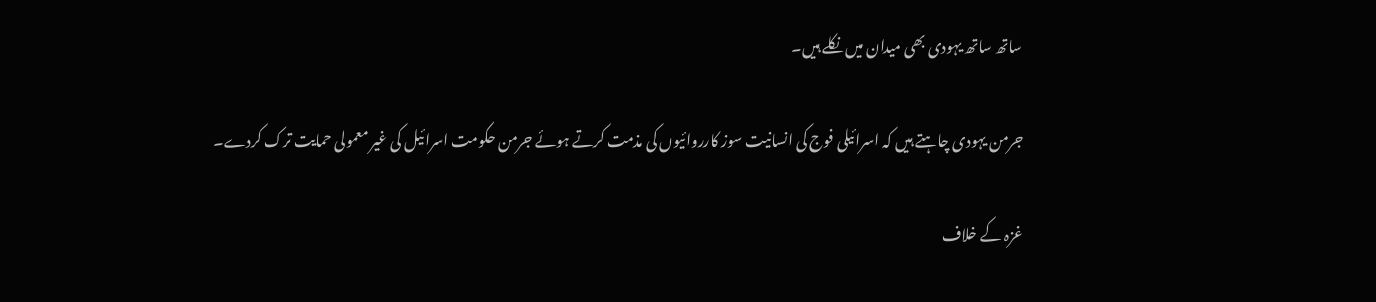ساتھ ساتھ یہودی بھی میدان میں نکلے ہیں۔

جرمن یہودی چاہتے ہیں کہ اسرائیلی فوج کی انسانیت سوز کارروائیوں کی مذمت کرتے ہوئے جرمن حکومت اسرائیل کی غیر معمولی حمایت ترک کردے۔

غزہ کے خلاف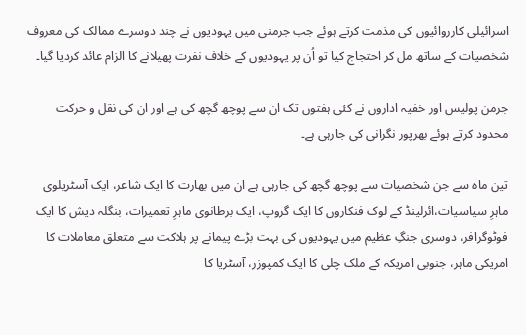اسرائیلی کارروائیوں کی مذمت کرتے ہوئے جب جرمنی میں یہودیوں نے چند دوسرے ممالک کی معروف شخصیات کے ساتھ مل کر احتجاج کیا تو اُن پر یہودیوں کے خلاف نفرت پھیلانے کا الزام عائد کردیا گیا۔

جرمن پولیس اور خفیہ اداروں نے کئی ہفتوں تک ان سے پوچھ گچھ کی ہے اور ان کی نقل و حرکت محدود کرتے ہوئے بھرپور نگرانی کی جارہی ہے۔

تین ماہ سے جن شخصیات سے پوچھ گچھ کی جارہی ہے ان میں بھارت کا ایک شاعر، ایک آسٹریلوی ماہرِ سیاسیات،ائرلینڈ کے لوک فنکاروں کا ایک گروپ، ایک برطانوی ماہرِ تعمیرات، بنگلہ دیش کا ایک فوٹوگرافر، دوسری جنگِ عظیم میں یہودیوں کی بہت بڑے پیمانے پر ہلاکت سے متعلق معاملات کا امریکی ماہر، جنوبی امریکہ کے ملک چلی کا ایک کمپوزر، آسٹریا کا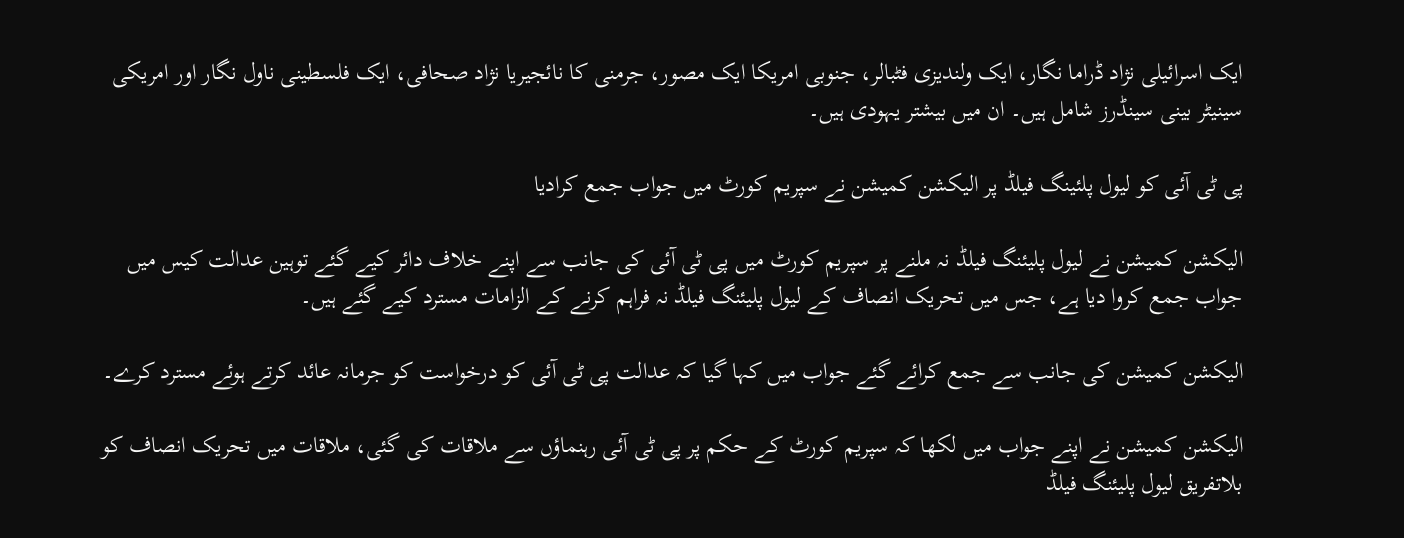ایک اسرائیلی نژاد ڈراما نگار، ایک ولندیزی فٹبالر، جنوبی امریکا ایک مصور، جرمنی کا نائجیریا نژاد صحافی، ایک فلسطینی ناول نگار اور امریکی سینیٹر بینی سینڈرز شامل ہیں۔ ان میں بیشتر یہودی ہیں۔

پی ٹی آئی کو لیول پلئینگ فیلڈ پر الیکشن کمیشن نے سپریم کورٹ میں جواب جمع کرادیا

الیکشن کمیشن نے لیول پلیئنگ فیلڈ نہ ملنے پر سپریم کورٹ میں پی ٹی آئی کی جانب سے اپنے خلاف دائر کیے گئے توہین عدالت کیس میں جواب جمع کروا دیا ہے، جس میں تحریک انصاف کے لیول پلیئنگ فیلڈ نہ فراہم کرنے کے الزامات مسترد کیے گئے ہیں۔

الیکشن کمیشن کی جانب سے جمع کرائے گئے جواب میں کہا گیا کہ عدالت پی ٹی آئی کو درخواست کو جرمانہ عائد کرتے ہوئے مسترد کرے۔

الیکشن کمیشن نے اپنے جواب میں لکھا کہ سپریم کورٹ کے حکم پر پی ٹی آئی رہنماؤں سے ملاقات کی گئی، ملاقات میں تحریک انصاف کو بلاتفریق لیول پلیئنگ فیلڈ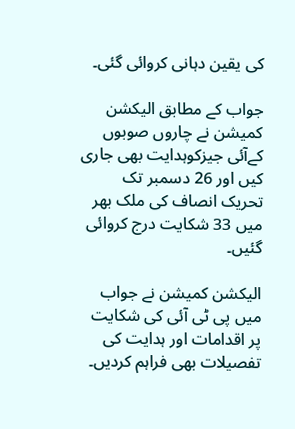کی یقین دہانی کروائی گئی۔

جواب کے مطابق الیکشن کمیشن نے چاروں صوبوں کےآئی جیزکوہدایت بھی جاری کیں اور 26 دسمبر تک تحریک انصاف کی ملک بھر میں 33 شکایت درج کروائی گئیں۔

الیکشن کمیشن نے جواب میں پی ٹی آئی کی شکایت پر اقدامات اور ہدایت کی تفصیلات بھی فراہم کردیں۔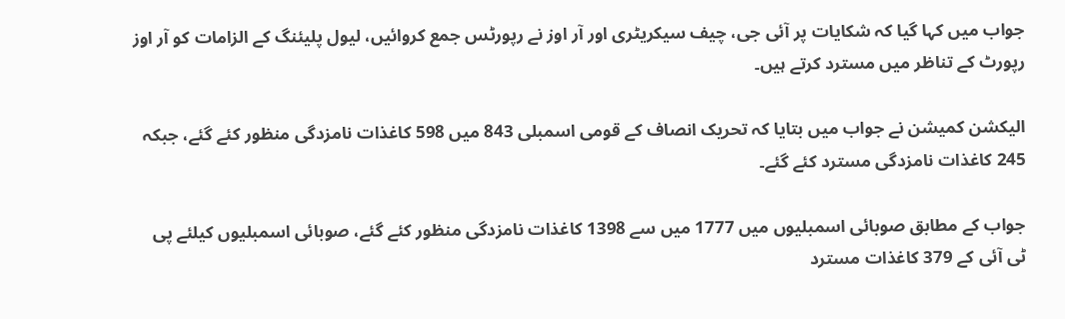جواب میں کہا گیا کہ شکایات پر آئی جی، چیف سیکریٹری اور آر اوز نے رپورٹس جمع کروائیں، لیول پلیئنگ کے الزامات کو آر اوز رپورٹ کے تناظر میں مسترد کرتے ہیں۔

الیکشن کمیشن نے جواب میں بتایا کہ تحریک انصاف کے قومی اسمبلی 843 میں 598 کاغذات نامزدگی منظور کئے گئے، جبکہ 245 کاغذات نامزدگی مسترد کئے گئے۔

جواب کے مطابق صوبائی اسمبلیوں میں 1777 میں سے 1398 کاغذات نامزدگی منظور کئے گئے، صوبائی اسمبلیوں کیلئے پی ٹی آئی کے 379 کاغذات مسترد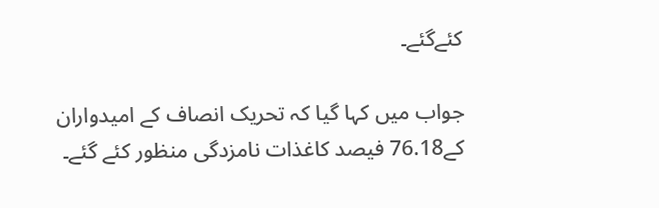کئےگئے۔

جواب میں کہا گیا کہ تحریک انصاف کے امیدواران کے76.18 فیصد کاغذات نامزدگی منظور کئے گئے۔